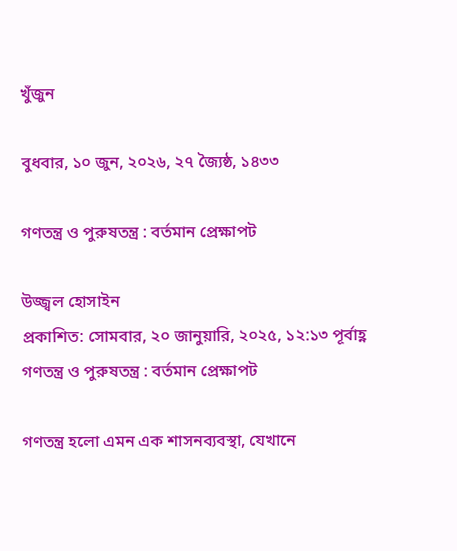খুঁজুন

বুধবার, ১০ জুন, ২০২৬, ২৭ জ্যৈষ্ঠ, ১৪৩৩

গণতন্ত্র ও পুরুষতন্ত্র : বর্তমান প্রেক্ষাপট

উজ্জ্বল হোসাইন
প্রকাশিত: সোমবার, ২০ জানুয়ারি, ২০২৫, ১২:১৩ পূর্বাহ্ণ
গণতন্ত্র ও পুরুষতন্ত্র : বর্তমান প্রেক্ষাপট

গণতন্ত্র হলো এমন এক শাসনব্যবস্থা, যেখানে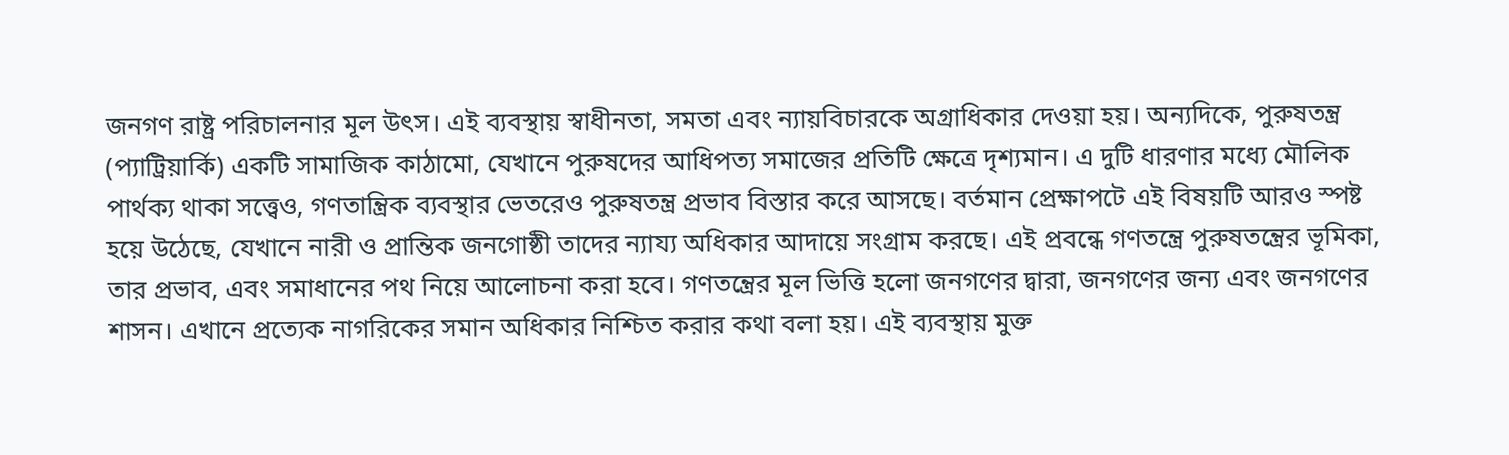জনগণ রাষ্ট্র পরিচালনার মূল উৎস। এই ব্যবস্থায় স্বাধীনতা, সমতা এবং ন্যায়বিচারকে অগ্রাধিকার দেওয়া হয়। অন্যদিকে, পুরুষতন্ত্র (প্যাট্রিয়ার্কি) একটি সামাজিক কাঠামো, যেখানে পুরুষদের আধিপত্য সমাজের প্রতিটি ক্ষেত্রে দৃশ্যমান। এ দুটি ধারণার মধ্যে মৌলিক পার্থক্য থাকা সত্ত্বেও, গণতান্ত্রিক ব্যবস্থার ভেতরেও পুরুষতন্ত্র প্রভাব বিস্তার করে আসছে। বর্তমান প্রেক্ষাপটে এই বিষয়টি আরও স্পষ্ট হয়ে উঠেছে, যেখানে নারী ও প্রান্তিক জনগোষ্ঠী তাদের ন্যায্য অধিকার আদায়ে সংগ্রাম করছে। এই প্রবন্ধে গণতন্ত্রে পুরুষতন্ত্রের ভূমিকা, তার প্রভাব, এবং সমাধানের পথ নিয়ে আলোচনা করা হবে। গণতন্ত্রের মূল ভিত্তি হলো জনগণের দ্বারা, জনগণের জন্য এবং জনগণের শাসন। এখানে প্রত্যেক নাগরিকের সমান অধিকার নিশ্চিত করার কথা বলা হয়। এই ব্যবস্থায় মুক্ত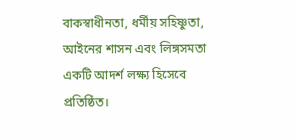বাকস্বাধীনতা, ধর্মীয় সহিষ্ণুতা, আইনের শাসন এবং লিঙ্গসমতা একটি আদর্শ লক্ষ্য হিসেবে প্রতিষ্ঠিত।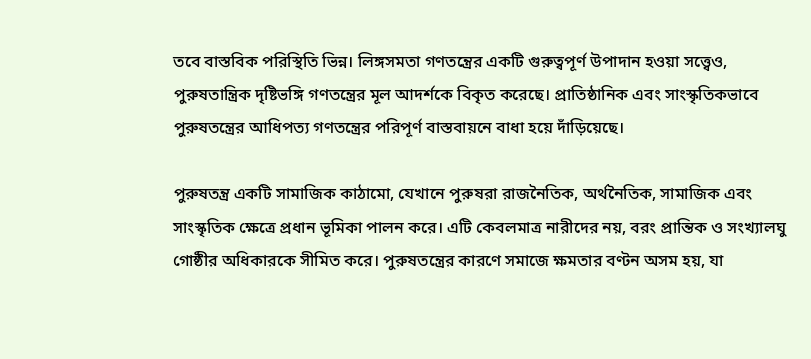তবে বাস্তবিক পরিস্থিতি ভিন্ন। লিঙ্গসমতা গণতন্ত্রের একটি গুরুত্বপূর্ণ উপাদান হওয়া সত্ত্বেও, পুরুষতান্ত্রিক দৃষ্টিভঙ্গি গণতন্ত্রের মূল আদর্শকে বিকৃত করেছে। প্রাতিষ্ঠানিক এবং সাংস্কৃতিকভাবে পুরুষতন্ত্রের আধিপত্য গণতন্ত্রের পরিপূর্ণ বাস্তবায়নে বাধা হয়ে দাঁড়িয়েছে।

পুরুষতন্ত্র একটি সামাজিক কাঠামো, যেখানে পুরুষরা রাজনৈতিক, অর্থনৈতিক, সামাজিক এবং সাংস্কৃতিক ক্ষেত্রে প্রধান ভূমিকা পালন করে। এটি কেবলমাত্র নারীদের নয়, বরং প্রান্তিক ও সংখ্যালঘু গোষ্ঠীর অধিকারকে সীমিত করে। পুরুষতন্ত্রের কারণে সমাজে ক্ষমতার বণ্টন অসম হয়, যা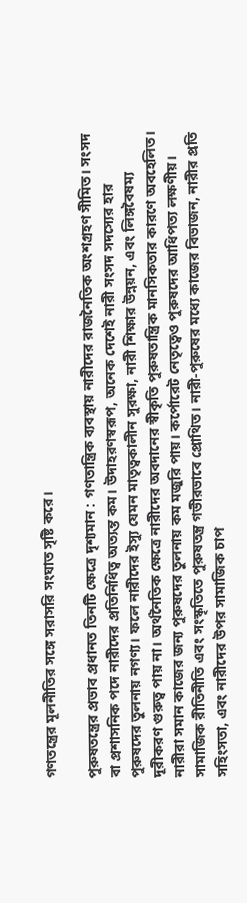গণতন্ত্রের মূলনীতির সঙ্গে সরাসরি সংঘাত সৃষ্টি করে।

পুরুষতন্ত্রের প্রভাব প্রধানত তিনটি ক্ষেত্রে দৃশ্যমান : গণতান্ত্রিক ব্যবস্থায় নারীদের রাজনৈতিক অংশগ্রহণ সীমিত। সংসদ বা প্রশাসনিক পদে নারীদের প্রতিনিধিত্ব অত্যন্ত কম। উদাহরণস্বরূপ, অনেক দেশেই নারী সংসদ সদস্যের হার পুরুষদের তুলনায় নগণ্য। ফলে নারীদের ইস্যু যেমন মাতৃত্বকালীন সুরক্ষা, নারী শিক্ষার উন্নয়ন, এবং লিঙ্গবৈষম্য দূরীকরণ গুরুত্ব পায় না। অর্থনৈতিক ক্ষেত্রে নারীদের অবদানের স্বীকৃতি পুরুষতান্ত্রিক মানসিকতার কারণে অবহেলিত। নারীরা সমান কাজের জন্য পুরুষদের তুলনায় কম মজুরি পায়। কর্পোরেট নেতৃত্বেও পুরুষদের আধিপত্য লক্ষণীয়। সামাজিক রীতিনীতি এবং সংস্কৃতিতে পুরুষতন্ত্র গভীরভাবে প্রোথিত। নারী-পুরুষের মধ্যে কাজের বিভাজন, নারীর প্রতি সহিংসতা, এবং নারীদের উপর সামাজিক চাপ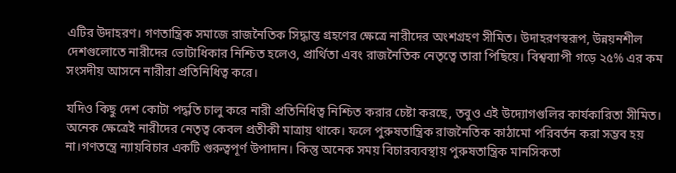এটির উদাহরণ। গণতান্ত্রিক সমাজে রাজনৈতিক সিদ্ধান্ত গ্রহণের ক্ষেত্রে নারীদের অংশগ্রহণ সীমিত। উদাহরণস্বরূপ, উন্নয়নশীল দেশগুলোতে নারীদের ভোটাধিকার নিশ্চিত হলেও, প্রার্থিতা এবং রাজনৈতিক নেতৃত্বে তারা পিছিয়ে। বিশ্বব্যাপী গড়ে ২৫% এর কম সংসদীয় আসনে নারীরা প্রতিনিধিত্ব করে।

যদিও কিছু দেশ কোটা পদ্ধতি চালু করে নারী প্রতিনিধিত্ব নিশ্চিত করার চেষ্টা করছে, তবুও এই উদ্যোগগুলির কার্যকারিতা সীমিত। অনেক ক্ষেত্রেই নারীদের নেতৃত্ব কেবল প্রতীকী মাত্রায় থাকে। ফলে পুরুষতান্ত্রিক রাজনৈতিক কাঠামো পরিবর্তন করা সম্ভব হয় না।গণতন্ত্রে ন্যায়বিচার একটি গুরুত্বপূর্ণ উপাদান। কিন্তু অনেক সময় বিচারব্যবস্থায় পুরুষতান্ত্রিক মানসিকতা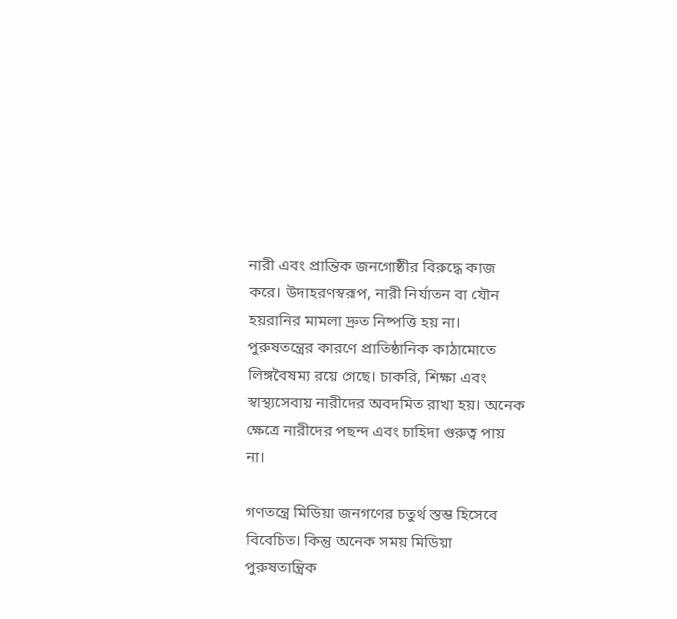নারী এবং প্রান্তিক জনগোষ্ঠীর বিরুদ্ধে কাজ করে। উদাহরণস্বরূপ, নারী নির্যাতন বা যৌন হয়রানির মামলা দ্রুত নিষ্পত্তি হয় না। পুরুষতন্ত্রের কারণে প্রাতিষ্ঠানিক কাঠামোতে লিঙ্গবৈষম্য রয়ে গেছে। চাকরি, শিক্ষা এবং স্বাস্থ্যসেবায় নারীদের অবদমিত রাখা হয়। অনেক ক্ষেত্রে নারীদের পছন্দ এবং চাহিদা গুরুত্ব পায় না।

গণতন্ত্রে মিডিয়া জনগণের চতুর্থ স্তম্ভ হিসেবে বিবেচিত। কিন্তু অনেক সময় মিডিয়া পুরুষতান্ত্রিক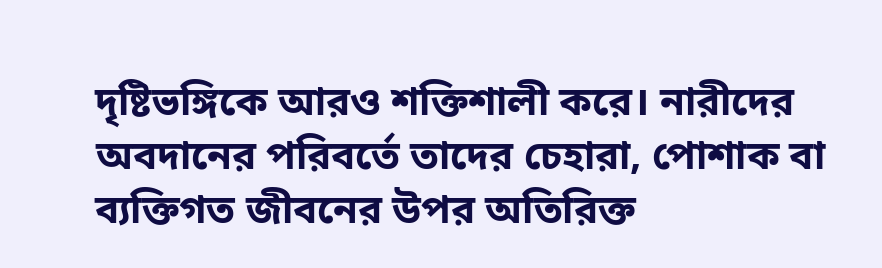দৃষ্টিভঙ্গিকে আরও শক্তিশালী করে। নারীদের অবদানের পরিবর্তে তাদের চেহারা, পোশাক বা ব্যক্তিগত জীবনের উপর অতিরিক্ত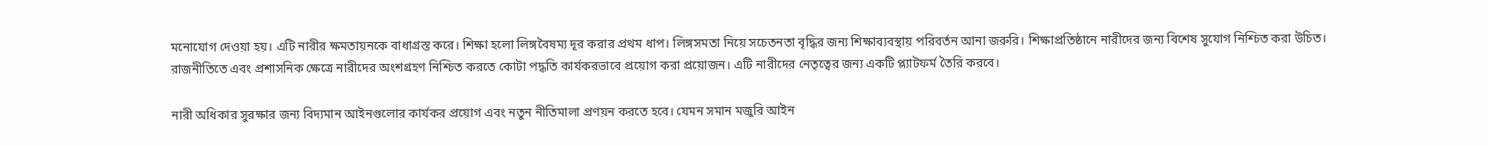মনোযোগ দেওয়া হয়। এটি নারীর ক্ষমতায়নকে বাধাগ্রস্ত করে। শিক্ষা হলো লিঙ্গবৈষম্য দূর করার প্রথম ধাপ। লিঙ্গসমতা নিয়ে সচেতনতা বৃদ্ধির জন্য শিক্ষাব্যবস্থায় পরিবর্তন আনা জরুরি। শিক্ষাপ্রতিষ্ঠানে নারীদের জন্য বিশেষ সুযোগ নিশ্চিত করা উচিত। রাজনীতিতে এবং প্রশাসনিক ক্ষেত্রে নারীদের অংশগ্রহণ নিশ্চিত করতে কোটা পদ্ধতি কার্যকরভাবে প্রয়োগ করা প্রয়োজন। এটি নারীদের নেতৃত্বের জন্য একটি প্ল্যাটফর্ম তৈরি করবে।

নারী অধিকার সুরক্ষার জন্য বিদ্যমান আইনগুলোর কার্যকর প্রয়োগ এবং নতুন নীতিমালা প্রণয়ন করতে হবে। যেমন সমান মজুরি আইন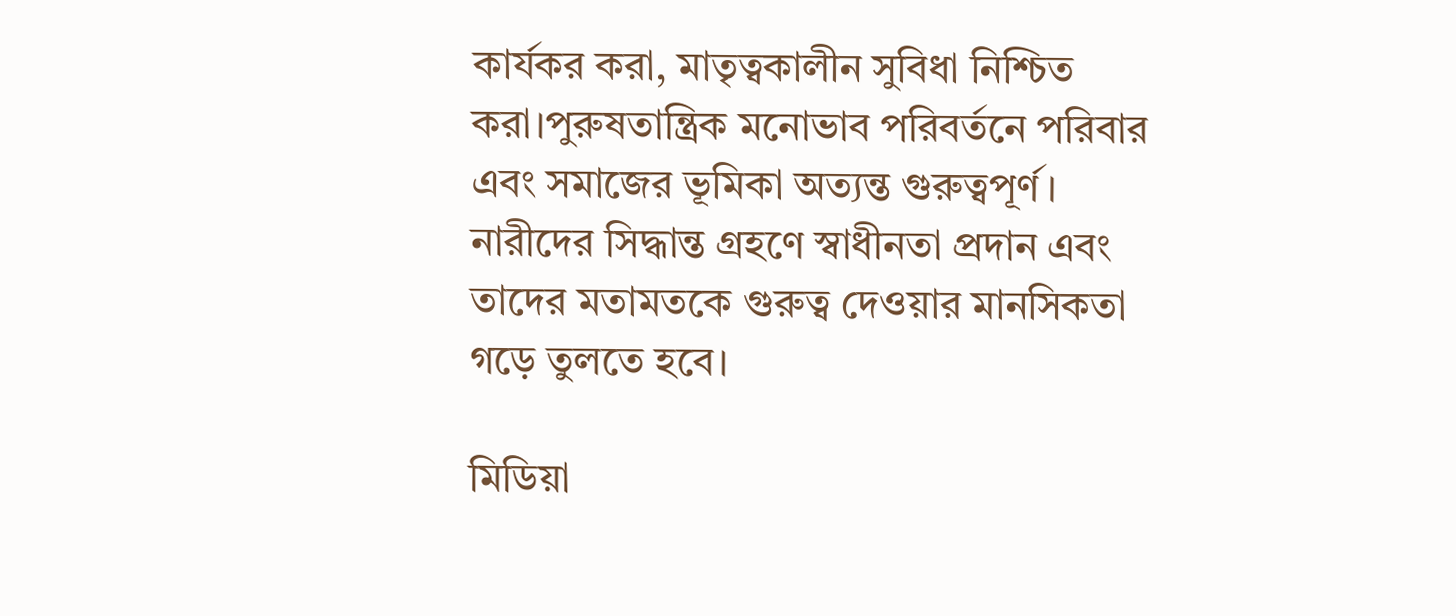কার্যকর করা, মাতৃত্বকালীন সুবিধা নিশ্চিত করা।পুরুষতান্ত্রিক মনোভাব পরিবর্তনে পরিবার এবং সমাজের ভূমিকা অত্যন্ত গুরুত্বপূর্ণ। নারীদের সিদ্ধান্ত গ্রহণে স্বাধীনতা প্রদান এবং তাদের মতামতকে গুরুত্ব দেওয়ার মানসিকতা গড়ে তুলতে হবে।

মিডিয়া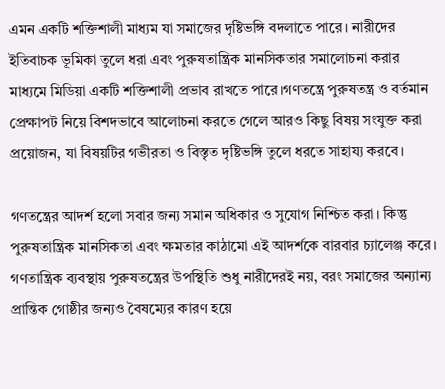এমন একটি শক্তিশালী মাধ্যম যা সমাজের দৃষ্টিভঙ্গি বদলাতে পারে। নারীদের ইতিবাচক ভূমিকা তুলে ধরা এবং পুরুষতান্ত্রিক মানসিকতার সমালোচনা করার মাধ্যমে মিডিয়া একটি শক্তিশালী প্রভাব রাখতে পারে।গণতন্ত্রে পুরুষতন্ত্র ও বর্তমান প্রেক্ষাপট নিয়ে বিশদভাবে আলোচনা করতে গেলে আরও কিছু বিষয় সংযুক্ত করা প্রয়োজন, যা বিষয়টির গভীরতা ও বিস্তৃত দৃষ্টিভঙ্গি তুলে ধরতে সাহায্য করবে।

গণতন্ত্রের আদর্শ হলো সবার জন্য সমান অধিকার ও সুযোগ নিশ্চিত করা। কিন্তু পুরুষতান্ত্রিক মানসিকতা এবং ক্ষমতার কাঠামো এই আদর্শকে বারবার চ্যালেঞ্জ করে। গণতান্ত্রিক ব্যবস্থায় পুরুষতন্ত্রের উপস্থিতি শুধু নারীদেরই নয়, বরং সমাজের অন্যান্য প্রান্তিক গোষ্ঠীর জন্যও বৈষম্যের কারণ হয়ে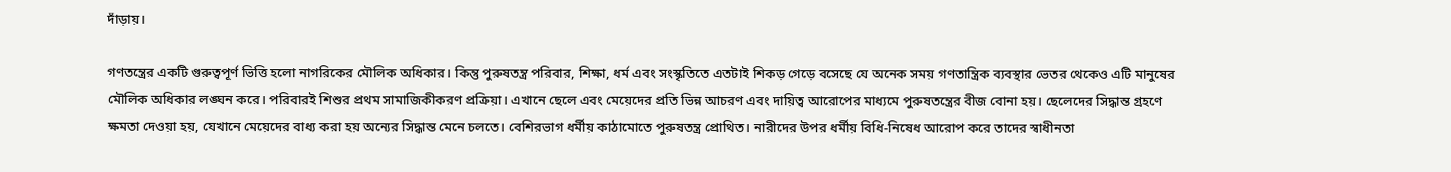দাঁড়ায়।

গণতন্ত্রের একটি গুরুত্বপূর্ণ ভিত্তি হলো নাগরিকের মৌলিক অধিকার। কিন্তু পুরুষতন্ত্র পরিবার, শিক্ষা, ধর্ম এবং সংস্কৃতিতে এতটাই শিকড় গেড়ে বসেছে যে অনেক সময় গণতান্ত্রিক ব্যবস্থার ভেতর থেকেও এটি মানুষের মৌলিক অধিকার লঙ্ঘন করে। পরিবারই শিশুর প্রথম সামাজিকীকরণ প্রক্রিয়া। এখানে ছেলে এবং মেয়েদের প্রতি ভিন্ন আচরণ এবং দায়িত্ব আরোপের মাধ্যমে পুরুষতন্ত্রের বীজ বোনা হয়। ছেলেদের সিদ্ধান্ত গ্রহণে ক্ষমতা দেওয়া হয়, যেখানে মেয়েদের বাধ্য করা হয় অন্যের সিদ্ধান্ত মেনে চলতে। বেশিরভাগ ধর্মীয় কাঠামোতে পুরুষতন্ত্র প্রোথিত। নারীদের উপর ধর্মীয় বিধি-নিষেধ আরোপ করে তাদের স্বাধীনতা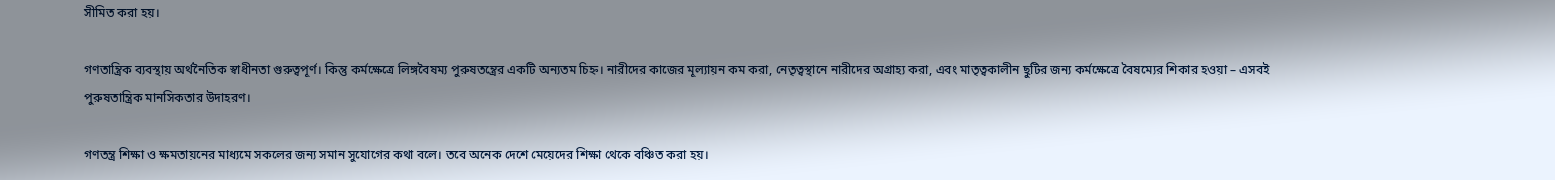সীমিত করা হয়।

গণতান্ত্রিক ব্যবস্থায় অর্থনৈতিক স্বাধীনতা গুরুত্বপূর্ণ। কিন্তু কর্মক্ষেত্রে লিঙ্গবৈষম্য পুরুষতন্ত্রের একটি অন্যতম চিহ্ন। নারীদের কাজের মূল্যায়ন কম করা, নেতৃত্বস্থানে নারীদের অগ্রাহ্য করা, এবং মাতৃত্বকালীন ছুটির জন্য কর্মক্ষেত্রে বৈষম্যের শিকার হওয়া – এসবই পুরুষতান্ত্রিক মানসিকতার উদাহরণ।

গণতন্ত্র শিক্ষা ও ক্ষমতায়নের মাধ্যমে সকলের জন্য সমান সুযোগের কথা বলে। তবে অনেক দেশে মেয়েদের শিক্ষা থেকে বঞ্চিত করা হয়।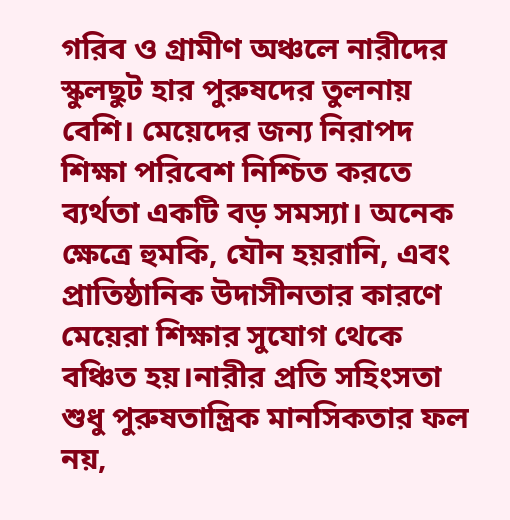গরিব ও গ্রামীণ অঞ্চলে নারীদের স্কুলছুট হার পুরুষদের তুলনায় বেশি। মেয়েদের জন্য নিরাপদ শিক্ষা পরিবেশ নিশ্চিত করতে ব্যর্থতা একটি বড় সমস্যা। অনেক ক্ষেত্রে হুমকি, যৌন হয়রানি, এবং প্রাতিষ্ঠানিক উদাসীনতার কারণে মেয়েরা শিক্ষার সুযোগ থেকে বঞ্চিত হয়।নারীর প্রতি সহিংসতা শুধু পুরুষতান্ত্রিক মানসিকতার ফল নয়,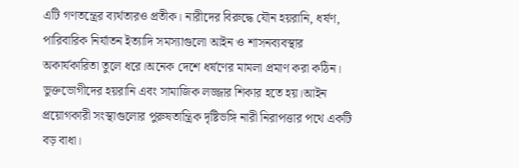এটি গণতন্ত্রের ব্যর্থতারও প্রতীক। নারীদের বিরুদ্ধে যৌন হয়রানি, ধর্ষণ, পারিবারিক নির্যাতন ইত্যাদি সমস্যাগুলো আইন ও শাসনব্যবস্থার অকার্যকারিতা তুলে ধরে।অনেক দেশে ধর্ষণের মামলা প্রমাণ করা কঠিন। ভুক্তভোগীদের হয়রানি এবং সামাজিক লজ্জার শিকার হতে হয়।আইন প্রয়োগকারী সংস্থাগুলোর পুরুষতান্ত্রিক দৃষ্টিভঙ্গি নারী নিরাপত্তার পথে একটি বড় বাধা।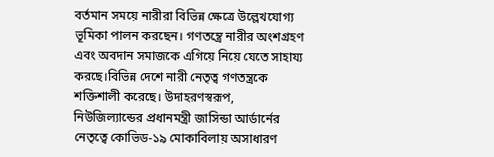বর্তমান সময়ে নারীরা বিভিন্ন ক্ষেত্রে উল্লেখযোগ্য ভূমিকা পালন করছেন। গণতন্ত্রে নারীর অংশগ্রহণ এবং অবদান সমাজকে এগিয়ে নিয়ে যেতে সাহায্য করছে।বিভিন্ন দেশে নারী নেতৃত্ব গণতন্ত্রকে শক্তিশালী করেছে। উদাহরণস্বরূপ, নিউজিল্যান্ডের প্রধানমন্ত্রী জাসিন্ডা আর্ডার্নের নেতৃত্বে কোভিড-১৯ মোকাবিলায় অসাধারণ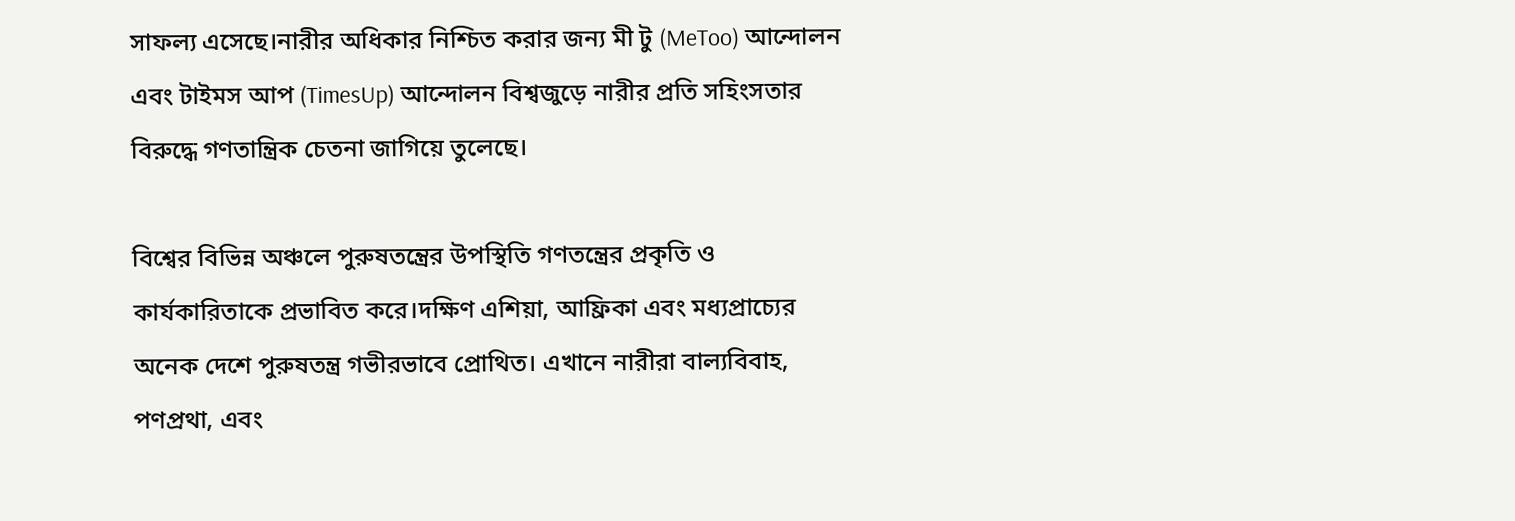সাফল্য এসেছে।নারীর অধিকার নিশ্চিত করার জন্য মী টু (MeToo) আন্দোলন এবং টাইমস আপ (TimesUp) আন্দোলন বিশ্বজুড়ে নারীর প্রতি সহিংসতার বিরুদ্ধে গণতান্ত্রিক চেতনা জাগিয়ে তুলেছে।

বিশ্বের বিভিন্ন অঞ্চলে পুরুষতন্ত্রের উপস্থিতি গণতন্ত্রের প্রকৃতি ও কার্যকারিতাকে প্রভাবিত করে।দক্ষিণ এশিয়া, আফ্রিকা এবং মধ্যপ্রাচ্যের অনেক দেশে পুরুষতন্ত্র গভীরভাবে প্রোথিত। এখানে নারীরা বাল্যবিবাহ, পণপ্রথা, এবং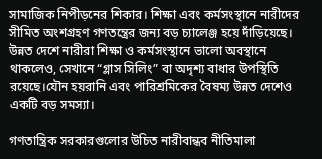সামাজিক নিপীড়নের শিকার। শিক্ষা এবং কর্মসংস্থানে নারীদের সীমিত অংশগ্রহণ গণতন্ত্রের জন্য বড় চ্যালেঞ্জ হয়ে দাঁড়িয়েছে। উন্নত দেশে নারীরা শিক্ষা ও কর্মসংস্থানে ভালো অবস্থানে থাকলেও, সেখানে “গ্লাস সিলিং” বা অদৃশ্য বাধার উপস্থিতি রয়েছে।যৌন হয়রানি এবং পারিশ্রমিকের বৈষম্য উন্নত দেশেও একটি বড় সমস্যা।

গণতান্ত্রিক সরকারগুলোর উচিত নারীবান্ধব নীতিমালা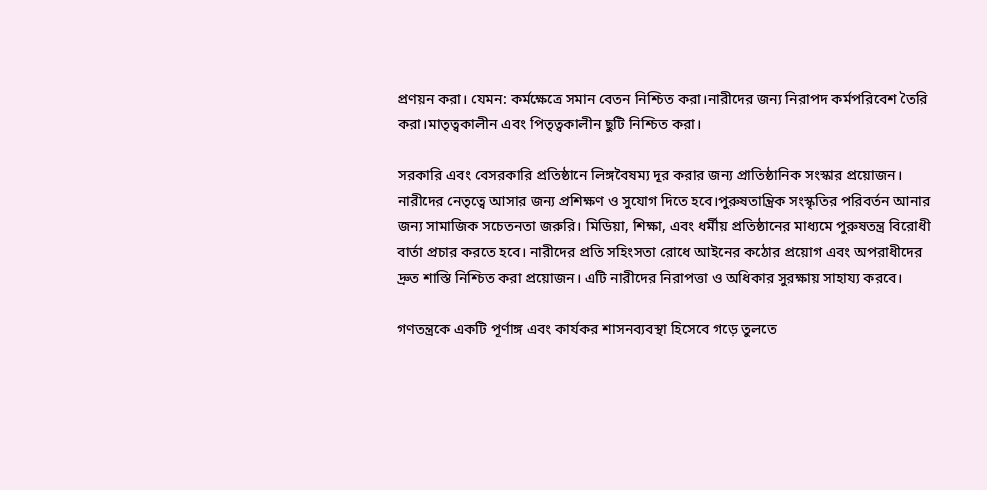প্রণয়ন করা। যেমন: কর্মক্ষেত্রে সমান বেতন নিশ্চিত করা।নারীদের জন্য নিরাপদ কর্মপরিবেশ তৈরি করা।মাতৃত্বকালীন এবং পিতৃত্বকালীন ছুটি নিশ্চিত করা।

সরকারি এবং বেসরকারি প্রতিষ্ঠানে লিঙ্গবৈষম্য দূর করার জন্য প্রাতিষ্ঠানিক সংস্কার প্রয়োজন। নারীদের নেতৃত্বে আসার জন্য প্রশিক্ষণ ও সুযোগ দিতে হবে।পুরুষতান্ত্রিক সংস্কৃতির পরিবর্তন আনার জন্য সামাজিক সচেতনতা জরুরি। মিডিয়া, শিক্ষা, এবং ধর্মীয় প্রতিষ্ঠানের মাধ্যমে পুরুষতন্ত্র বিরোধী বার্তা প্রচার করতে হবে। নারীদের প্রতি সহিংসতা রোধে আইনের কঠোর প্রয়োগ এবং অপরাধীদের দ্রুত শাস্তি নিশ্চিত করা প্রয়োজন। এটি নারীদের নিরাপত্তা ও অধিকার সুরক্ষায় সাহায্য করবে।

গণতন্ত্রকে একটি পূর্ণাঙ্গ এবং কার্যকর শাসনব্যবস্থা হিসেবে গড়ে তুলতে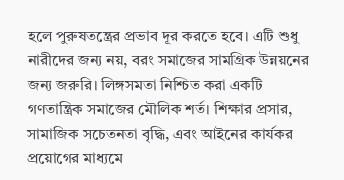হলে পুরুষতন্ত্রের প্রভাব দূর করতে হবে। এটি শুধু নারীদের জন্য নয়, বরং সমাজের সামগ্রিক উন্নয়নের জন্য জরুরি। লিঙ্গসমতা নিশ্চিত করা একটি গণতান্ত্রিক সমাজের মৌলিক শর্ত। শিক্ষার প্রসার, সামাজিক সচেতনতা বৃদ্ধি, এবং আইনের কার্যকর প্রয়োগের মাধ্যমে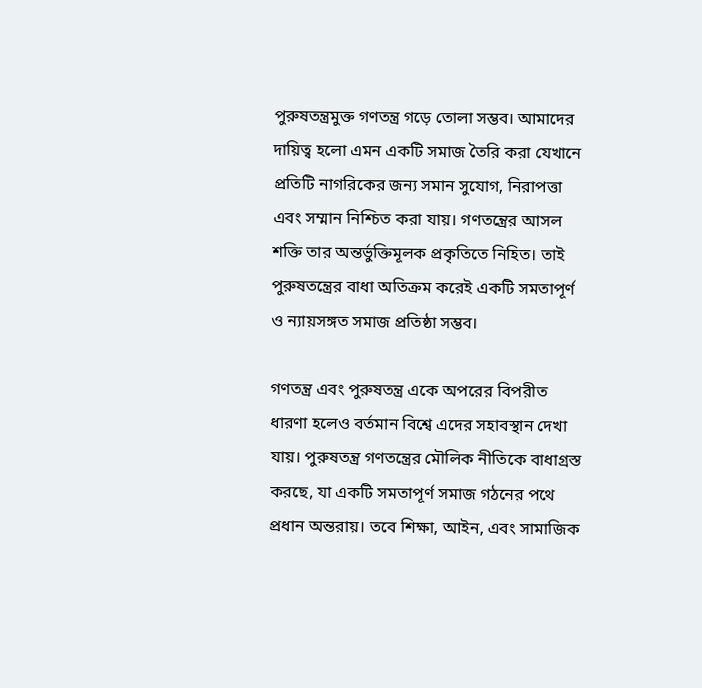পুরুষতন্ত্রমুক্ত গণতন্ত্র গড়ে তোলা সম্ভব। আমাদের দায়িত্ব হলো এমন একটি সমাজ তৈরি করা যেখানে প্রতিটি নাগরিকের জন্য সমান সুযোগ, নিরাপত্তা এবং সম্মান নিশ্চিত করা যায়। গণতন্ত্রের আসল শক্তি তার অন্তর্ভুক্তিমূলক প্রকৃতিতে নিহিত। তাই পুরুষতন্ত্রের বাধা অতিক্রম করেই একটি সমতাপূর্ণ ও ন্যায়সঙ্গত সমাজ প্রতিষ্ঠা সম্ভব।

গণতন্ত্র এবং পুরুষতন্ত্র একে অপরের বিপরীত ধারণা হলেও বর্তমান বিশ্বে এদের সহাবস্থান দেখা যায়। পুরুষতন্ত্র গণতন্ত্রের মৌলিক নীতিকে বাধাগ্রস্ত করছে, যা একটি সমতাপূর্ণ সমাজ গঠনের পথে প্রধান অন্তরায়। তবে শিক্ষা, আইন, এবং সামাজিক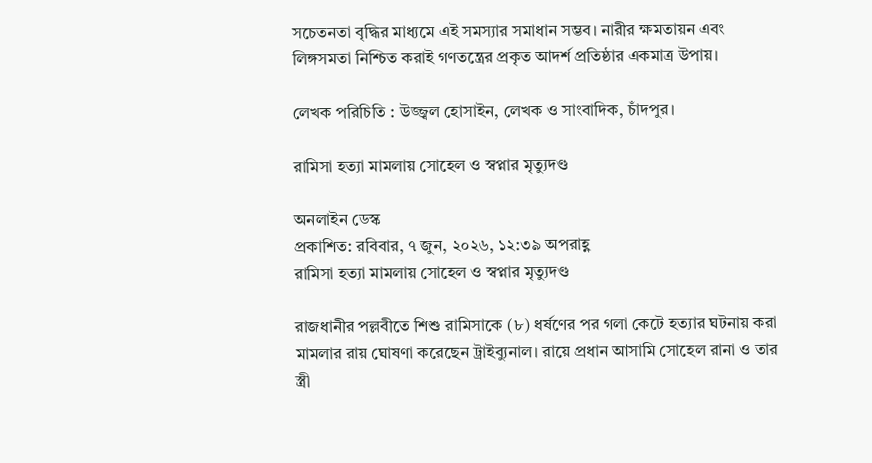সচেতনতা বৃদ্ধির মাধ্যমে এই সমস্যার সমাধান সম্ভব। নারীর ক্ষমতায়ন এবং লিঙ্গসমতা নিশ্চিত করাই গণতন্ত্রের প্রকৃত আদর্শ প্রতিষ্ঠার একমাত্র উপায়।

লেখক পরিচিতি : উজ্জ্বল হোসাইন, লেখক ও সাংবাদিক, চাঁদপুর।

রামিসা হত্যা মামলায় সোহেল ও স্বপ্নার মৃত্যুদণ্ড

অনলাইন ডেস্ক
প্রকাশিত: রবিবার, ৭ জুন, ২০২৬, ১২:৩৯ অপরাহ্ণ
রামিসা হত্যা মামলায় সোহেল ও স্বপ্নার মৃত্যুদণ্ড

রাজধানীর পল্লবীতে শিশু রামিসাকে (৮) ধর্ষণের পর গলা কেটে হত্যার ঘটনায় করা মামলার রায় ঘোষণা করেছেন ট্রাইব্যুনাল। রায়ে প্রধান আসামি সোহেল রানা ও তার স্ত্রী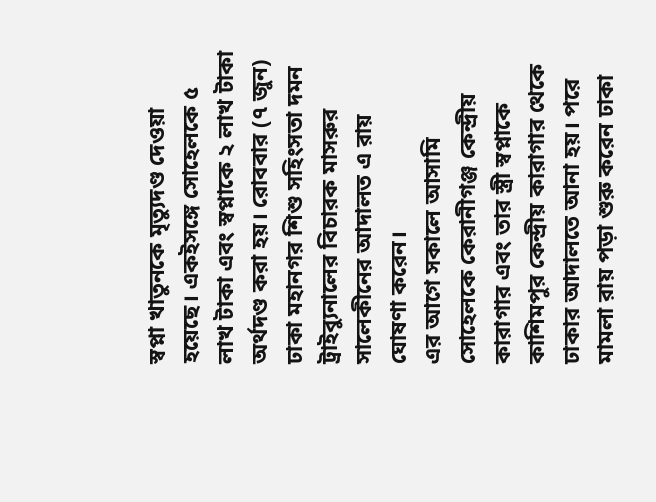স্বপ্না খাতুনকে মৃত্যুদণ্ড দেওয়া হয়েছে। একইসঙ্গে সোহেলকে ৫ লাখ টাকা এবং স্বপ্নাকে ২ লাখ টাকা অর্থদণ্ড করা হয়। রোববার (৭ জুন) ঢাকা মহানগর শিশু সহিংসতা দমন ট্রাইব্যুনালের বিচারক মাসরুর সালেকীনের আদালত এ রায় ঘোষণা করেন।
এর আগে সকালে আসামি সোহেলকে কেরানীগঞ্জ কেন্দ্রীয় কারাগার এবং তার স্ত্রী স্বপ্নাকে কাশিমপুর কেন্দ্রীয় কারাগার থেকে ঢাকার আদালতে আনা হয়। পরে মামলা রায় পড়া শুরু করেন ঢাকা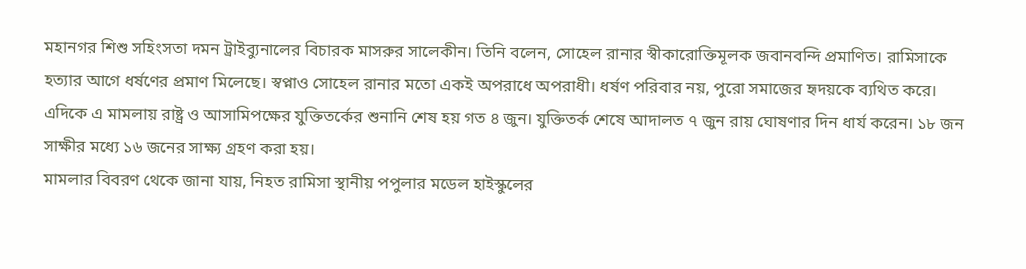মহানগর শিশু সহিংসতা দমন ট্রাইব্যুনালের বিচারক মাসরুর সালেকীন। তিনি বলেন, সোহেল রানার স্বীকারোক্তিমূলক জবানবন্দি প্রমাণিত। রামিসাকে হত্যার আগে ধর্ষণের প্রমাণ মিলেছে। স্বপ্নাও সোহেল রানার মতো একই অপরাধে অপরাধী। ধর্ষণ পরিবার নয়, পুরো সমাজের হৃদয়কে ব্যথিত করে। এদিকে এ মামলায় রাষ্ট্র ও আসামিপক্ষের যুক্তিতর্কের শুনানি শেষ হয় গত ৪ জুন। যুক্তিতর্ক শেষে আদালত ৭ জুন রায় ঘোষণার দিন ধার্য করেন। ১৮ জন সাক্ষীর মধ্যে ১৬ জনের সাক্ষ্য গ্রহণ করা হয়।
মামলার বিবরণ থেকে জানা যায়, নিহত রামিসা স্থানীয় পপুলার মডেল হাইস্কুলের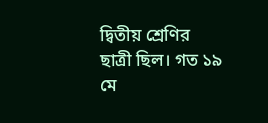দ্বিতীয় শ্রেণির ছাত্রী ছিল। গত ১৯ মে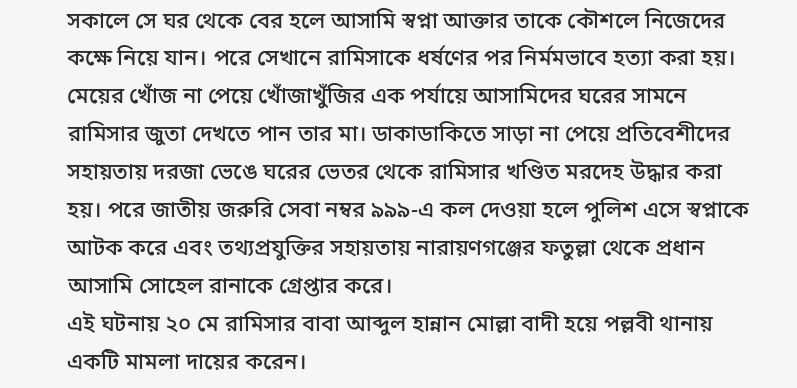সকালে সে ঘর থেকে বের হলে আসামি স্বপ্না আক্তার তাকে কৌশলে নিজেদের কক্ষে নিয়ে যান। পরে সেখানে রামিসাকে ধর্ষণের পর নির্মমভাবে হত্যা করা হয়। মেয়ের খোঁজ না পেয়ে খোঁজাখুঁজির এক পর্যায়ে আসামিদের ঘরের সামনে রামিসার জুতা দেখতে পান তার মা। ডাকাডাকিতে সাড়া না পেয়ে প্রতিবেশীদের সহায়তায় দরজা ভেঙে ঘরের ভেতর থেকে রামিসার খণ্ডিত মরদেহ উদ্ধার করা হয়। পরে জাতীয় জরুরি সেবা নম্বর ৯৯৯-এ কল দেওয়া হলে পুলিশ এসে স্বপ্নাকে আটক করে এবং তথ্যপ্রযুক্তির সহায়তায় নারায়ণগঞ্জের ফতুল্লা থেকে প্রধান আসামি সোহেল রানাকে গ্রেপ্তার করে।
এই ঘটনায় ২০ মে রামিসার বাবা আব্দুল হান্নান মোল্লা বাদী হয়ে পল্লবী থানায় একটি মামলা দায়ের করেন।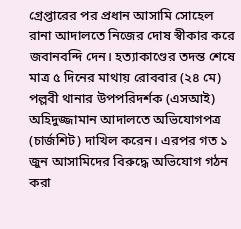গ্রেপ্তারের পর প্রধান আসামি সোহেল রানা আদালতে নিজের দোষ স্বীকার করে জবানবন্দি দেন। হত্যাকাণ্ডের তদন্ত শেষে মাত্র ৫ দিনের মাথায় রোববার (২৪ মে) পল্লবী থানার উপপরিদর্শক (এসআই) অহিদুজ্জামান আদালতে অভিযোগপত্র (চার্জশিট) দাখিল করেন। এরপর গত ১ জুন আসামিদের বিরুদ্ধে অভিযোগ গঠন করা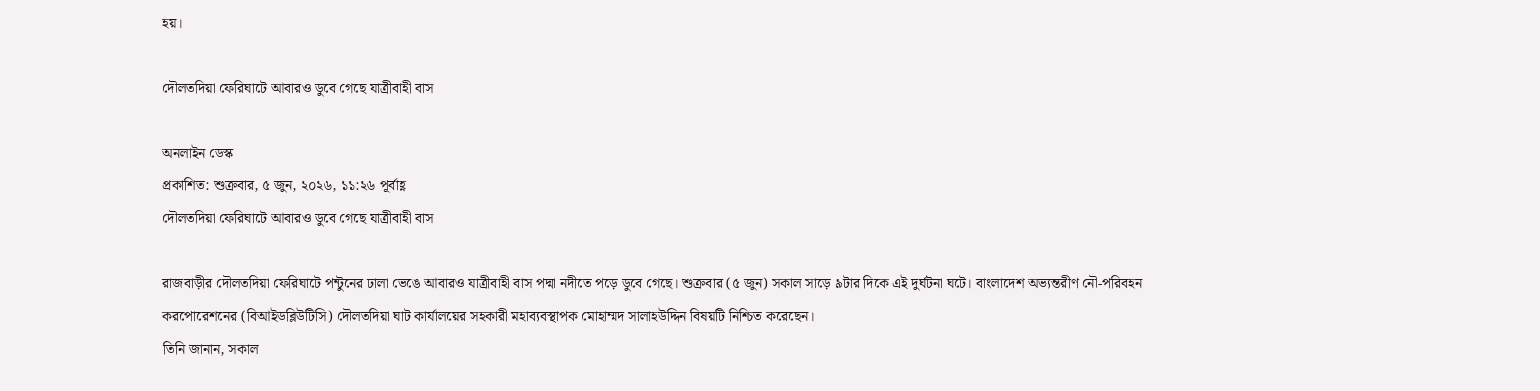হয়।

দৌলতদিয়া ফেরিঘাটে আবারও ডুবে গেছে যাত্রীবাহী বাস

অনলাইন ডেস্ক
প্রকাশিত: শুক্রবার, ৫ জুন, ২০২৬, ১১:২৬ পূর্বাহ্ণ
দৌলতদিয়া ফেরিঘাটে আবারও ডুবে গেছে যাত্রীবাহী বাস

রাজবাড়ীর দৌলতদিয়া ফেরিঘাটে পন্টুনের ঢালা ভেঙে আবারও যাত্রীবাহী বাস পদ্মা নদীতে পড়ে ডুবে গেছে। শুক্রবার (৫ জুন) সকাল সাড়ে ৯টার দিকে এই দুর্ঘটনা ঘটে। বাংলাদেশ অভ্যন্তরীণ নৌ-পরিবহন করপোরেশনের (বিআইডব্লিউটিসি) দৌলতদিয়া ঘাট কার্যালয়ের সহকারী মহাব্যবস্থাপক মোহাম্মদ সালাহউদ্দিন বিষয়টি নিশ্চিত করেছেন।
তিনি জানান, সকাল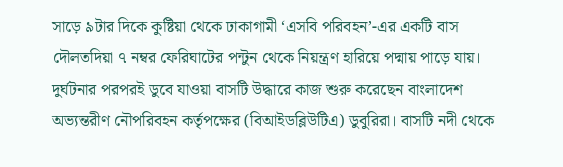সাড়ে ৯টার দিকে কুষ্টিয়া থেকে ঢাকাগামী ‘এসবি পরিবহন’-এর একটি বাস দৌলতদিয়া ৭ নম্বর ফেরিঘাটের পন্টুন থেকে নিয়ন্ত্রণ হারিয়ে পদ্মায় পাড়ে যায়।
দুর্ঘটনার পরপরই ডুবে যাওয়া বাসটি উদ্ধারে কাজ শুরু করেছেন বাংলাদেশ অভ্যন্তরীণ নৌপরিবহন কর্তৃপক্ষের (বিআইডব্লিউটিএ) ডুবুরিরা। বাসটি নদী থেকে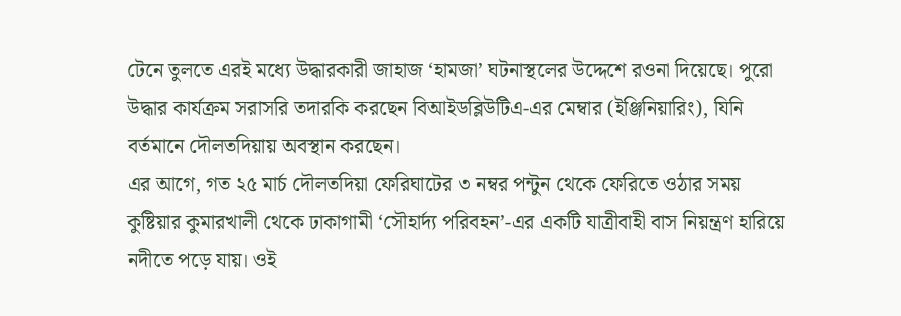টেনে তুলতে এরই মধ্যে উদ্ধারকারী জাহাজ ‘হামজা’ ঘটনাস্থলের উদ্দেশে রওনা দিয়েছে। পুরো উদ্ধার কার্যক্রম সরাসরি তদারকি করছেন বিআইডব্লিউটিএ-এর মেম্বার (ইঞ্জিনিয়ারিং), যিনি বর্তমানে দৌলতদিয়ায় অবস্থান করছেন।
এর আগে, গত ২৫ মার্চ দৌলতদিয়া ফেরিঘাটের ৩ নম্বর পন্টুন থেকে ফেরিতে ওঠার সময় কুষ্টিয়ার কুমারখালী থেকে ঢাকাগামী ‘সৌহার্দ্য পরিবহন’-এর একটি যাত্রীবাহী বাস নিয়ন্ত্রণ হারিয়ে নদীতে পড়ে যায়। ওই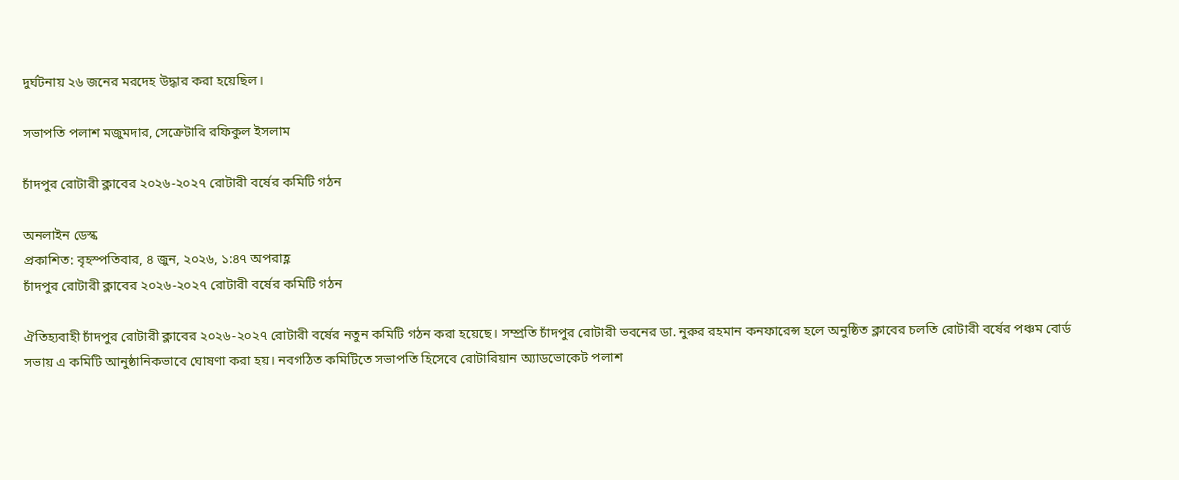দুর্ঘটনায় ২৬ জনের মরদেহ উদ্ধার করা হয়েছিল।

সভাপতি পলাশ মজুমদার, সেক্রেটারি রফিকুল ইসলাম

চাঁদপুর রোটারী ক্লাবের ২০২৬-২০২৭ রোটারী বর্ষের কমিটি গঠন

অনলাইন ডেস্ক
প্রকাশিত: বৃহস্পতিবার, ৪ জুন, ২০২৬, ১:৪৭ অপরাহ্ণ
চাঁদপুর রোটারী ক্লাবের ২০২৬-২০২৭ রোটারী বর্ষের কমিটি গঠন

ঐতিহ্যবাহী চাঁদপুর রোটারী ক্লাবের ২০২৬-২০২৭ রোটারী বর্ষের নতুন কমিটি গঠন করা হয়েছে। সম্প্রতি চাঁদপুর রোটারী ভবনের ডা. নুরুর রহমান কনফারেন্স হলে অনুষ্ঠিত ক্লাবের চলতি রোটারী বর্ষের পঞ্চম বোর্ড সভায় এ কমিটি আনুষ্ঠানিকভাবে ঘোষণা করা হয়। নবগঠিত কমিটিতে সভাপতি হিসেবে রোটারিয়ান অ্যাডভোকেট পলাশ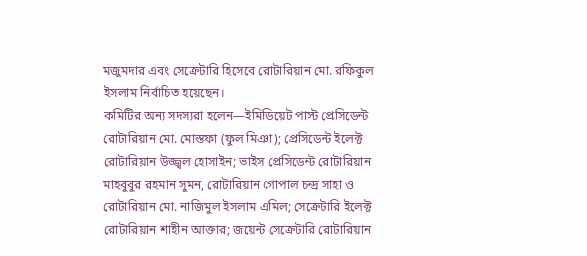মজুমদার এবং সেক্রেটারি হিসেবে রোটারিয়ান মো. রফিকুল ইসলাম নির্বাচিত হয়েছেন।
কমিটির অন্য সদস্যরা হলেন—ইমিডিয়েট পাস্ট প্রেসিডেন্ট রোটারিয়ান মো. মোস্তফা (ফুল মিঞা); প্রেসিডেন্ট ইলেক্ট রোটারিয়ান উজ্জ্বল হোসাইন; ভাইস প্রেসিডেন্ট রোটারিয়ান মাহবুবুর রহমান সুমন, রোটারিয়ান গোপাল চন্দ্র সাহা ও রোটারিয়ান মো. নাজিমুল ইসলাম এমিল; সেক্রেটারি ইলেক্ট রোটারিয়ান শাহীন আক্তার; জয়েন্ট সেক্রেটারি রোটারিয়ান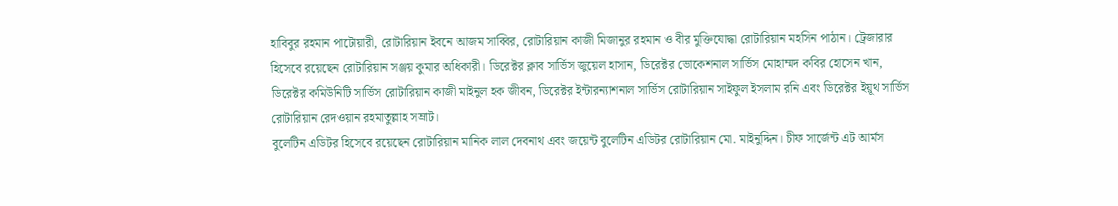হাবিবুর রহমান পাটোয়ারী, রোটারিয়ান ইবনে আজম সাব্বির, রোটারিয়ান কাজী মিজানুর রহমান ও বীর মুক্তিযোদ্ধা রোটারিয়ান মহসিন পাঠান। ট্রেজারার হিসেবে রয়েছেন রোটারিয়ান সঞ্জয় কুমার অধিকারী। ডিরেক্টর ক্লাব সার্ভিস জুয়েল হাসান, ডিরেক্টর ভোকেশনাল সার্ভিস মোহাম্মদ কবির হোসেন খান, ডিরেক্টর কমিউনিটি সার্ভিস রোটারিয়ান কাজী মাইনুল হক জীবন, ডিরেক্টর ইন্টারন্যাশনাল সার্ভিস রোটারিয়ান সাইফুল ইসলাম রনি এবং ডিরেক্টর ইয়ূথ সার্ভিস রোটারিয়ান রেদওয়ান রহমাতুল্লাহ সম্রাট।
বুলেটিন এডিটর হিসেবে রয়েছেন রোটারিয়ান মানিক লাল দেবনাথ এবং জয়েন্ট বুলেটিন এডিটর রোটারিয়ান মো. মাইনুদ্দিন। চীফ সার্জেন্ট এট আর্মস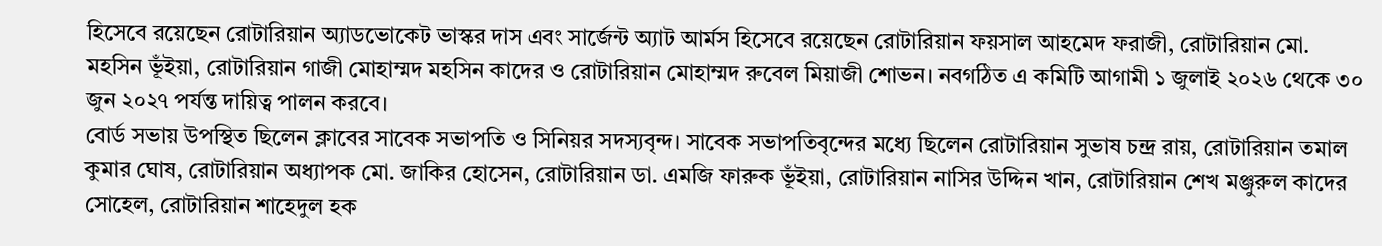হিসেবে রয়েছেন রোটারিয়ান অ্যাডভোকেট ভাস্কর দাস এবং সার্জেন্ট অ্যাট আর্মস হিসেবে রয়েছেন রোটারিয়ান ফয়সাল আহমেদ ফরাজী, রোটারিয়ান মো. মহসিন ভূঁইয়া, রোটারিয়ান গাজী মোহাম্মদ মহসিন কাদের ও রোটারিয়ান মোহাম্মদ রুবেল মিয়াজী শোভন। নবগঠিত এ কমিটি আগামী ১ জুলাই ২০২৬ থেকে ৩০ জুন ২০২৭ পর্যন্ত দায়িত্ব পালন করবে।
বোর্ড সভায় উপস্থিত ছিলেন ক্লাবের সাবেক সভাপতি ও সিনিয়র সদস্যবৃন্দ। সাবেক সভাপতিবৃন্দের মধ্যে ছিলেন রোটারিয়ান সুভাষ চন্দ্র রায়, রোটারিয়ান তমাল কুমার ঘোষ, রোটারিয়ান অধ্যাপক মো. জাকির হোসেন, রোটারিয়ান ডা. এমজি ফারুক ভূঁইয়া, রোটারিয়ান নাসির উদ্দিন খান, রোটারিয়ান শেখ মঞ্জুরুল কাদের সোহেল, রোটারিয়ান শাহেদুল হক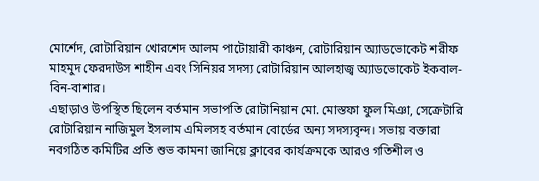মোর্শেদ, রোটারিয়ান খোরশেদ আলম পাটোয়ারী কাঞ্চন, রোটারিয়ান অ্যাডভোকেট শরীফ মাহমুদ ফেরদাউস শাহীন এবং সিনিয়র সদস্য রোটারিয়ান আলহাজ্ব অ্যাডভোকেট ইকবাল-বিন-বাশার।
এছাড়াও উপস্থিত ছিলেন বর্তমান সভাপতি রোটানিয়ান মো. মোস্তফা ফুল মিঞা, সেক্রেটারি রোটারিয়ান নাজিমুল ইসলাম এমিলসহ বর্তমান বোর্ডের অন্য সদস্যবৃন্দ। সভায় বক্তারা নবগঠিত কমিটির প্রতি শুভ কামনা জানিয়ে ক্লাবের কার্যক্রমকে আরও গতিশীল ও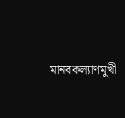মানবকল্যাণমুখী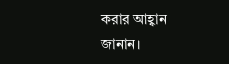করার আহ্বান জানান।